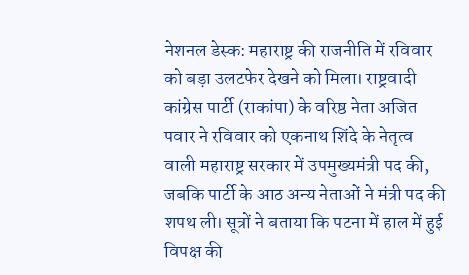नेशनल डेस्क: महाराष्ट्र की राजनीति में रविवार को बड़ा उलटफेर देखने को मिला। राष्ट्रवादी कांग्रेस पार्टी (राकांपा) के वरिष्ठ नेता अजित पवार ने रविवार को एकनाथ शिंदे के नेतृत्व वाली महाराष्ट्र सरकार में उपमुख्यमंत्री पद की, जबकि पार्टी के आठ अन्य नेताओं ने मंत्री पद की शपथ ली। सूत्रों ने बताया कि पटना में हाल में हुई विपक्ष की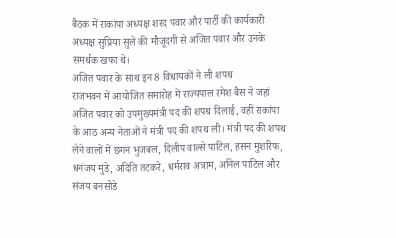बैठक में राकांपा अध्यक्ष शरद पवार और पार्टी की कार्यकारी अध्यक्ष सुप्रिया सुले की मौजूदगी से अजित पवार और उनके समर्थक खफा थे।
अजित पवार के साथ इन 8 विधायकों ने ली शपथ
राजभवन में आयोजित समारोह में राज्यपाल रमेश बैस ने जहां अजित पवार को उपमुख्यमंत्री पद की शपथ दिलाई, वहीं राकांपा के आठ अन्य नेताओं ने मंत्री पद की शपथ ली। मंत्री पद की शपथ लेने वालों में छगन भुजबल, दिलीप वाल्से पाटिल, हसन मुशरिफ, धनंजय मुंडे, अदिति तटकरे, धर्मराव अत्राम, अनिल पाटिल और संजय बनसोडे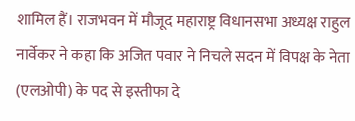शामिल हैं। राजभवन में मौजूद महाराष्ट्र विधानसभा अध्यक्ष राहुल नार्वेकर ने कहा कि अजित पवार ने निचले सदन में विपक्ष के नेता (एलओपी) के पद से इस्तीफा दे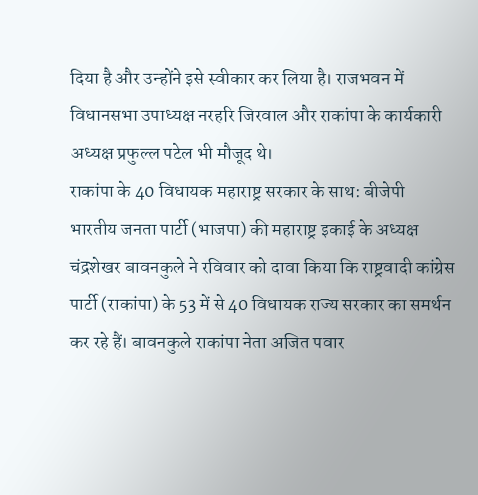दिया है और उन्होंने इसे स्वीकार कर लिया है। राजभवन में विधानसभा उपाध्यक्ष नरहरि जिरवाल और राकांपा के कार्यकारी अध्यक्ष प्रफुल्ल पटेल भी मौजूद थे।
राकांपा के 40 विधायक महाराष्ट्र सरकार के साथ: बीजेपी
भारतीय जनता पार्टी (भाजपा) की महाराष्ट्र इकाई के अध्यक्ष चंद्रशेखर बावनकुले ने रविवार को दावा किया कि राष्ट्रवादी कांग्रेस पार्टी (राकांपा) के 53 में से 40 विधायक राज्य सरकार का समर्थन कर रहे हैं। बावनकुले राकांपा नेता अजित पवार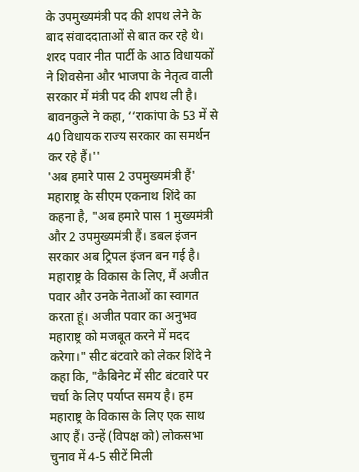के उपमुख्यमंत्री पद की शपथ लेने के बाद संवाददाताओं से बात कर रहे थे। शरद पवार नीत पार्टी के आठ विधायकों ने शिवसेना और भाजपा के नेतृत्व वाली सरकार में मंत्री पद की शपथ ली है। बावनकुले ने कहा, ‘‘राकांपा के 53 में से 40 विधायक राज्य सरकार का समर्थन कर रहे हैं।''
'अब हमारे पास 2 उपमुख्यमंत्री हैं'
महाराष्ट्र के सीएम एकनाथ शिंदे का कहना है, "अब हमारे पास 1 मुख्यमंत्री और 2 उपमुख्यमंत्री हैं। डबल इंजन सरकार अब ट्रिपल इंजन बन गई है। महाराष्ट्र के विकास के लिए, मैं अजीत पवार और उनके नेताओं का स्वागत करता हूं। अजीत पवार का अनुभव महाराष्ट्र को मजबूत करने में मदद करेगा।" सीट बंटवारे को लेकर शिंदे ने कहा कि, "कैबिनेट में सीट बंटवारे पर चर्चा के लिए पर्याप्त समय है। हम महाराष्ट्र के विकास के लिए एक साथ आए हैं। उन्हें (विपक्ष को) लोकसभा चुनाव में 4-5 सीटें मिली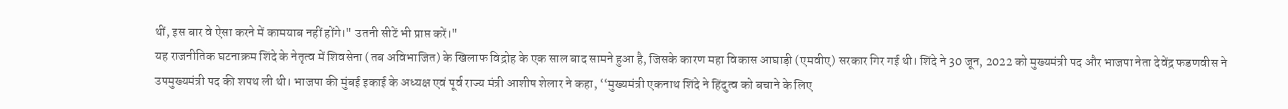थीं, इस बार वे ऐसा करने में कामयाब नहीं होंगे।" उतनी सीटें भी प्राप्त करें।"
यह राजनीतिक घटनाक्रम शिंदे के नेतृत्व में शिवसेना (तब अविभाजित) के खिलाफ विद्रोह के एक साल बाद सामने हुआ है, जिसके कारण महा विकास आघाड़ी (एमवीए) सरकार गिर गई थी। शिंदे ने 30 जून, 2022 को मुख्यमंत्री पद और भाजपा नेता देवेंद्र फडणवीस ने उपमुख्यमंत्री पद की शपथ ली थी। भाजपा की मुंबई इकाई के अध्यक्ष एवं पूर्व राज्य मंत्री आशीष शेलार ने कहा, ‘‘मुख्यमंत्री एकनाथ शिंदे ने हिंदुत्व को बचाने के लिए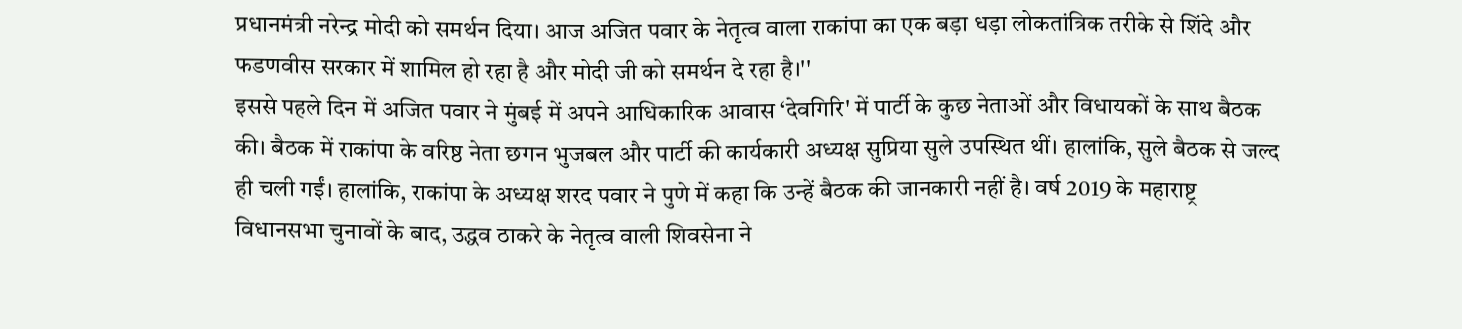प्रधानमंत्री नरेन्द्र मोदी को समर्थन दिया। आज अजित पवार के नेतृत्व वाला राकांपा का एक बड़ा धड़ा लोकतांत्रिक तरीके से शिंदे और फडणवीस सरकार में शामिल हो रहा है और मोदी जी को समर्थन दे रहा है।''
इससे पहले दिन में अजित पवार ने मुंबई में अपने आधिकारिक आवास ‘देवगिरि' में पार्टी के कुछ नेताओं और विधायकों के साथ बैठक की। बैठक में राकांपा के वरिष्ठ नेता छगन भुजबल और पार्टी की कार्यकारी अध्यक्ष सुप्रिया सुले उपस्थित थीं। हालांकि, सुले बैठक से जल्द ही चली गईं। हालांकि, राकांपा के अध्यक्ष शरद पवार ने पुणे में कहा कि उन्हें बैठक की जानकारी नहीं है। वर्ष 2019 के महाराष्ट्र विधानसभा चुनावों के बाद, उद्धव ठाकरे के नेतृत्व वाली शिवसेना ने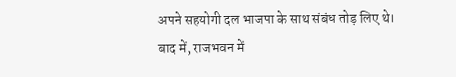अपने सहयोगी दल भाजपा के साथ संबंध तोड़ लिए थे।
बाद में, राजभवन में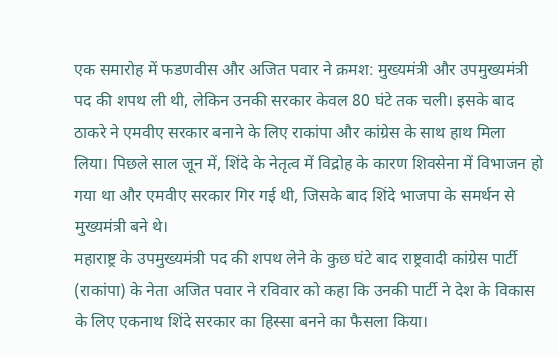एक समारोह में फडणवीस और अजित पवार ने क्रमश: मुख्यमंत्री और उपमुख्यमंत्री पद की शपथ ली थी, लेकिन उनकी सरकार केवल 80 घंटे तक चली। इसके बाद ठाकरे ने एमवीए सरकार बनाने के लिए राकांपा और कांग्रेस के साथ हाथ मिला लिया। पिछले साल जून में, शिंदे के नेतृत्व में विद्रोह के कारण शिवसेना में विभाजन हो गया था और एमवीए सरकार गिर गई थी, जिसके बाद शिंदे भाजपा के समर्थन से मुख्यमंत्री बने थे।
महाराष्ट्र के उपमुख्यमंत्री पद की शपथ लेने के कुछ घंटे बाद राष्ट्रवादी कांग्रेस पार्टी (राकांपा) के नेता अजित पवार ने रविवार को कहा कि उनकी पार्टी ने देश के विकास के लिए एकनाथ शिंदे सरकार का हिस्सा बनने का फैसला किया।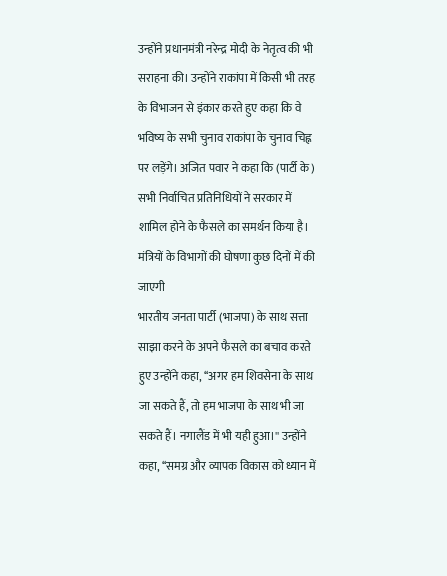उन्होंने प्रधानमंत्री नरेन्द्र मोदी के नेतृत्व की भी सराहना की। उन्होंने राकांपा में किसी भी तरह के विभाजन से इंकार करते हुए कहा कि वे भविष्य के सभी चुनाव राकांपा के चुनाव चिह्न पर लड़ेंगे। अजित पवार ने कहा कि (पार्टी के) सभी निर्वाचित प्रतिनिधियों ने सरकार में शामिल होने के फैसले का समर्थन किया है।
मंत्रियों के विभागों की घोषणा कुछ दिनों में की जाएगी
भारतीय जनता पार्टी (भाजपा) के साथ सत्ता साझा करने के अपने फैसले का बचाव करते हुए उन्होंने कहा, ‘‘अगर हम शिवसेना के साथ जा सकते हैं, तो हम भाजपा के साथ भी जा सकते हैं। नगालैंड में भी यही हुआ।'' उन्होंने कहा, ‘‘समग्र और व्यापक विकास को ध्यान में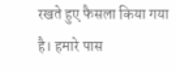रखते हुए फैसला किया गया है। हमारे पास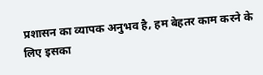प्रशासन का व्यापक अनुभव है, हम बेहतर काम करने के लिए इसका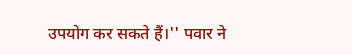उपयोग कर सकते हैं।'' पवार ने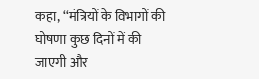कहा, ‘‘मंत्रियों के विभागों की घोषणा कुछ दिनों में की जाएगी और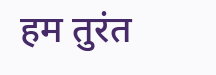हम तुरंत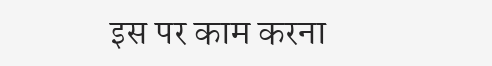इस पर काम करना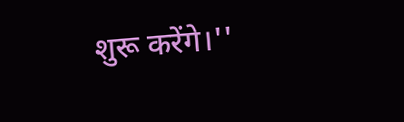शुरू करेंगे।''